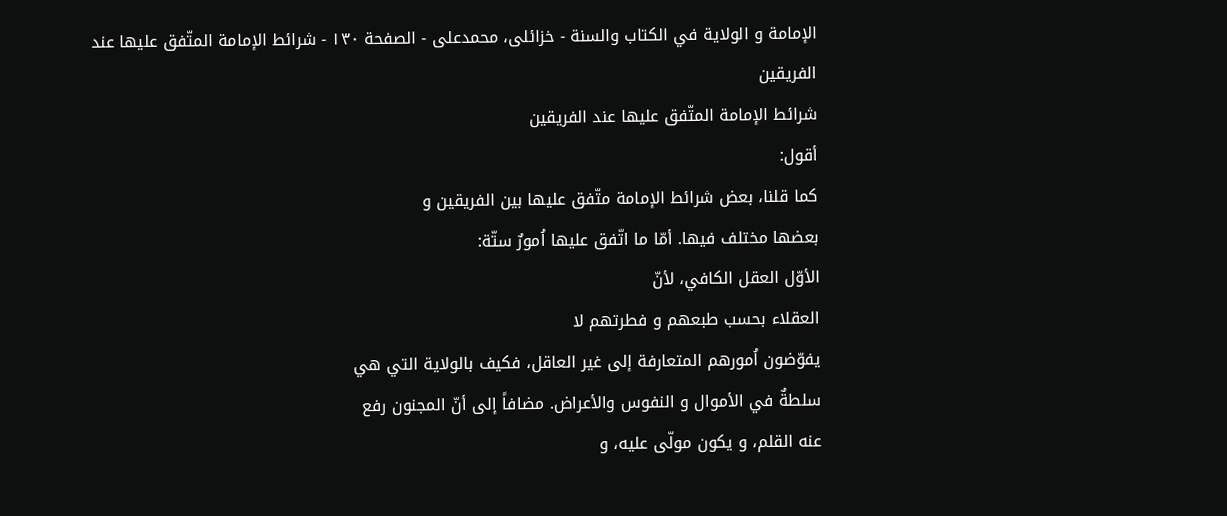الإمامة و الولاية في الكتاب والسنة - خزائلی، محمدعلی - الصفحة ١٣٠ - شرائط الإمامة المتّفق عليها عند الفريقين
شرائط الإمامة المتّفق عليها عند الفريقين
أقول:
كما قلنا، بعض شرائط الإمامة متّفق عليها بين الفريقين و
بعضها مختلف فيها. أمّا ما اتّفق عليها اُمورٌ ستّة:
الأوّل العقل الكافي، لأنّ
العقلاء بحسب طبعهم و فطرتهم لا
يفوّضون اُمورهم المتعارفة إلى غير العاقل، فكيف بالولاية التي هي
سلطةٌ في الأموال و النفوس والأعراض. مضافاً إلى أنّ المجنون رفع
عنه القلم، و يكون مولّى عليه، و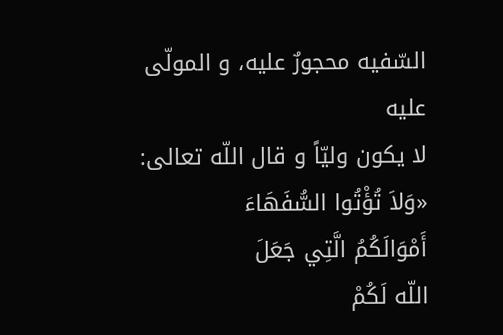السّفيه محجورٌ عليه، و المولّى عليه
لا يكون وليّاً و قال اللّه تعالى: «وَلاَ تُؤْتُوا السُّفَهَاءَ
أَمْوَالَكُمُ الَّتِي جَعَلَ
اللّه لَكُمْ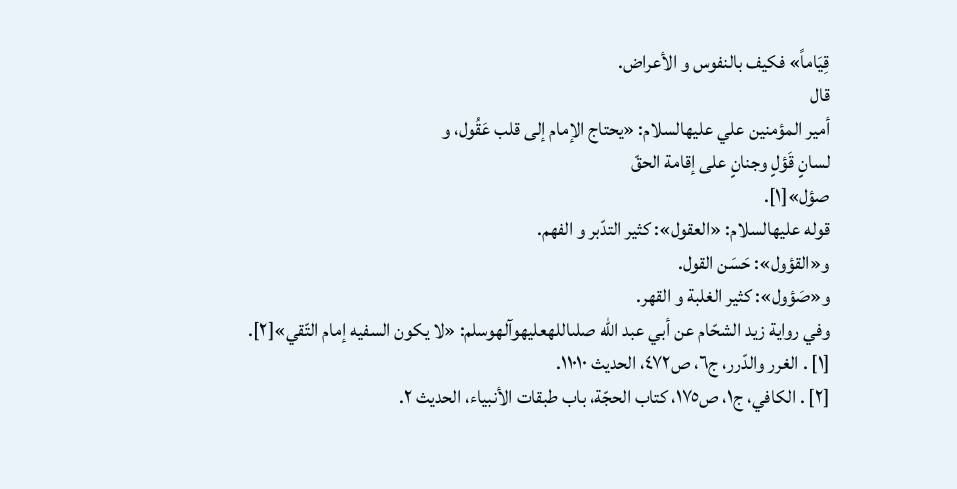قِيَاماً» فكيف بالنفوس و الأعراض.
قال
أمير المؤمنين علي عليهالسلام: «يحتاج الإمام إلى قلب عَقُول، و
لسانٍ قَؤلٍ وجنانٍ على إقامة الحقّ
صؤل»[١].
قوله عليهالسلام: «العقول»: كثير التدّبر و الفهم.
و«القؤول»: حَسَن القول.
و«صَؤول»: كثير الغلبة و القهر.
وفي رواية زيد الشحّام عن أبي عبد اللّه صلىاللهعليهوآلهوسلم: «لا يكون السفيه إمام التّقي»[٢].
[١] . الغرر والدّرر، ج٦، ص٤٧٢، الحديث ١١٠١٠.
[٢] . الكافي، ج١، ص١٧٥، كتاب الحجّة، باب طبقات الأنبياء، الحديث ٢.